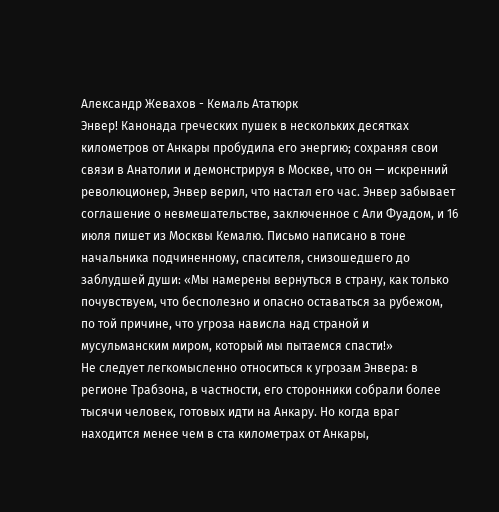Александр Жевахов - Кемаль Ататюрк
Энвер! Канонада греческих пушек в нескольких десятках километров от Анкары пробудила его энергию; сохраняя свои связи в Анатолии и демонстрируя в Москве, что он — искренний революционер, Энвер верил, что настал его час. Энвер забывает соглашение о невмешательстве, заключенное с Али Фуадом, и 16 июля пишет из Москвы Кемалю. Письмо написано в тоне начальника подчиненному, спасителя, снизошедшего до заблудшей души: «Мы намерены вернуться в страну, как только почувствуем, что бесполезно и опасно оставаться за рубежом, по той причине, что угроза нависла над страной и мусульманским миром, который мы пытаемся спасти!»
Не следует легкомысленно относиться к угрозам Энвера: в регионе Трабзона, в частности, его сторонники собрали более тысячи человек, готовых идти на Анкару. Но когда враг находится менее чем в ста километрах от Анкары,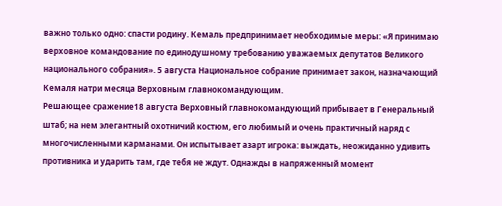важно только одно: спасти родину. Кемаль предпринимает необходимые меры: «Я принимаю верховное командование по единодушному требованию уважаемых депутатов Великого национального собрания». 5 августа Национальное собрание принимает закон, назначающий Кемаля натри месяца Верховным главнокомандующим.
Решающее сражение18 августа Верховный главнокомандующий прибывает в Генеральный штаб; на нем элегантный охотничий костюм, его любимый и очень практичный наряд с многочисленными карманами. Он испытывает азарт игрока: выждать, неожиданно удивить противника и ударить там, где тебя не ждут. Однажды в напряженный момент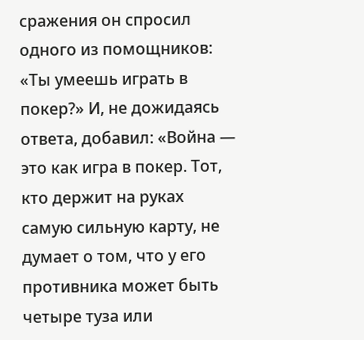сражения он спросил одного из помощников: «Ты умеешь играть в покер?» И, не дожидаясь ответа, добавил: «Война — это как игра в покер. Тот, кто держит на руках самую сильную карту, не думает о том, что у его противника может быть четыре туза или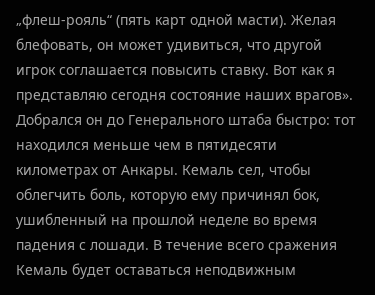„флеш-рояль“ (пять карт одной масти). Желая блефовать, он может удивиться, что другой игрок соглашается повысить ставку. Вот как я представляю сегодня состояние наших врагов».
Добрался он до Генерального штаба быстро: тот находился меньше чем в пятидесяти километрах от Анкары. Кемаль сел, чтобы облегчить боль, которую ему причинял бок, ушибленный на прошлой неделе во время падения с лошади. В течение всего сражения Кемаль будет оставаться неподвижным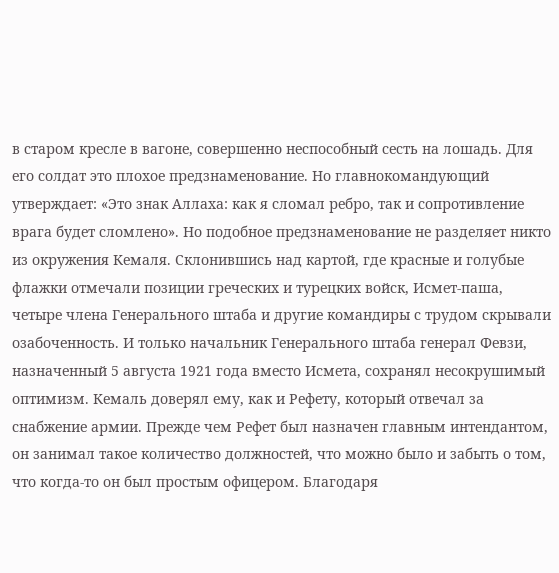в старом кресле в вагоне, совершенно неспособный сесть на лошадь. Для его солдат это плохое предзнаменование. Но главнокомандующий утверждает: «Это знак Аллаха: как я сломал ребро, так и сопротивление врага будет сломлено». Но подобное предзнаменование не разделяет никто из окружения Кемаля. Склонившись над картой, где красные и голубые флажки отмечали позиции греческих и турецких войск, Исмет-паша, четыре члена Генерального штаба и другие командиры с трудом скрывали озабоченность. И только начальник Генерального штаба генерал Февзи, назначенный 5 августа 1921 года вместо Исмета, сохранял несокрушимый оптимизм. Кемаль доверял ему, как и Рефету, который отвечал за снабжение армии. Прежде чем Рефет был назначен главным интендантом, он занимал такое количество должностей, что можно было и забыть о том, что когда-то он был простым офицером. Благодаря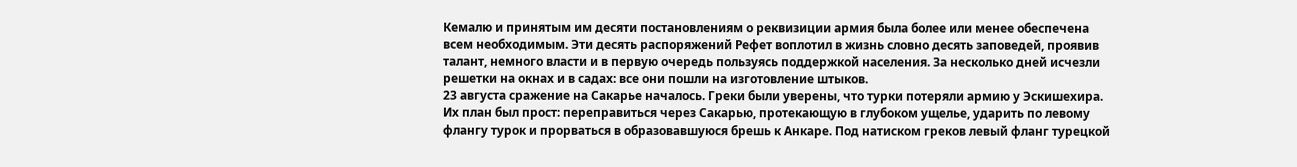Кемалю и принятым им десяти постановлениям о реквизиции армия была более или менее обеспечена всем необходимым. Эти десять распоряжений Рефет воплотил в жизнь словно десять заповедей, проявив талант, немного власти и в первую очередь пользуясь поддержкой населения. За несколько дней исчезли решетки на окнах и в садах: все они пошли на изготовление штыков.
23 августа сражение на Сакарье началось. Греки были уверены, что турки потеряли армию у Эскишехира. Их план был прост: переправиться через Сакарью, протекающую в глубоком ущелье, ударить по левому флангу турок и прорваться в образовавшуюся брешь к Анкаре. Под натиском греков левый фланг турецкой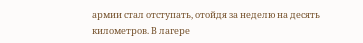армии стал отступать, отойдя за неделю на десять километров. В лагере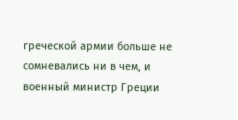греческой армии больше не сомневались ни в чем, и военный министр Греции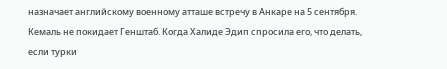назначает английскому военному атташе встречу в Анкаре на 5 сентября.
Кемаль не покидает Генштаб. Когда Халиде Эдип спросила его, что делать, если турки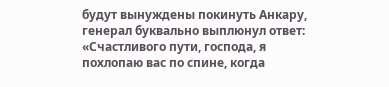будут вынуждены покинуть Анкару, генерал буквально выплюнул ответ: «Счастливого пути, господа, я похлопаю вас по спине, когда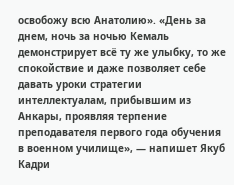освобожу всю Анатолию». «День за днем, ночь за ночью Кемаль демонстрирует всё ту же улыбку, то же спокойствие и даже позволяет себе давать уроки стратегии интеллектуалам, прибывшим из Анкары, проявляя терпение преподавателя первого года обучения в военном училище», — напишет Якуб Кадри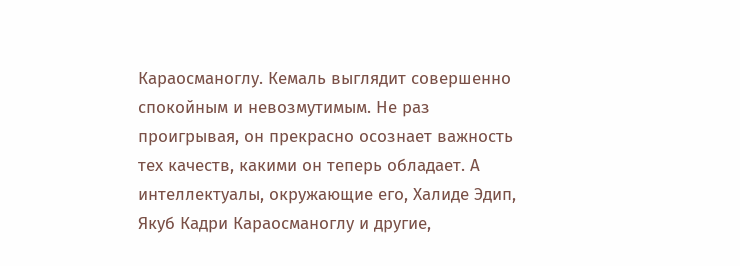Караосманоглу. Кемаль выглядит совершенно спокойным и невозмутимым. Не раз проигрывая, он прекрасно осознает важность тех качеств, какими он теперь обладает. А интеллектуалы, окружающие его, Халиде Эдип, Якуб Кадри Караосманоглу и другие,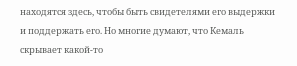находятся здесь, чтобы быть свидетелями его выдержки и поддержать его. Но многие думают, что Кемаль скрывает какой-то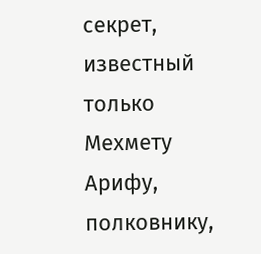секрет, известный только Мехмету Арифу, полковнику,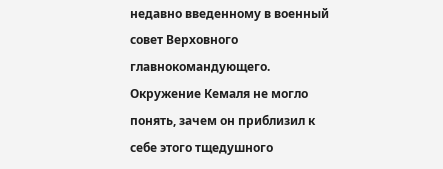недавно введенному в военный совет Верховного главнокомандующего.
Окружение Кемаля не могло понять, зачем он приблизил к себе этого тщедушного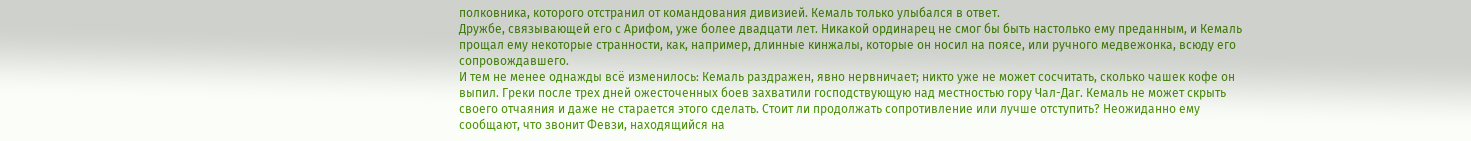полковника, которого отстранил от командования дивизией. Кемаль только улыбался в ответ.
Дружбе, связывающей его с Арифом, уже более двадцати лет. Никакой ординарец не смог бы быть настолько ему преданным, и Кемаль прощал ему некоторые странности, как, например, длинные кинжалы, которые он носил на поясе, или ручного медвежонка, всюду его сопровождавшего.
И тем не менее однажды всё изменилось: Кемаль раздражен, явно нервничает; никто уже не может сосчитать, сколько чашек кофе он выпил. Греки после трех дней ожесточенных боев захватили господствующую над местностью гору Чал-Даг. Кемаль не может скрыть своего отчаяния и даже не старается этого сделать. Стоит ли продолжать сопротивление или лучше отступить? Неожиданно ему сообщают, что звонит Февзи, находящийся на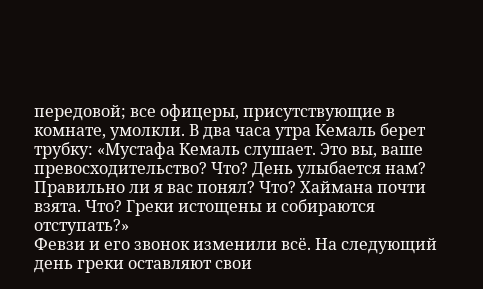передовой; все офицеры, присутствующие в комнате, умолкли. В два часа утра Кемаль берет трубку: «Мустафа Кемаль слушает. Это вы, ваше превосходительство? Что? День улыбается нам? Правильно ли я вас понял? Что? Хаймана почти взята. Что? Греки истощены и собираются отступать?»
Февзи и его звонок изменили всё. На следующий день греки оставляют свои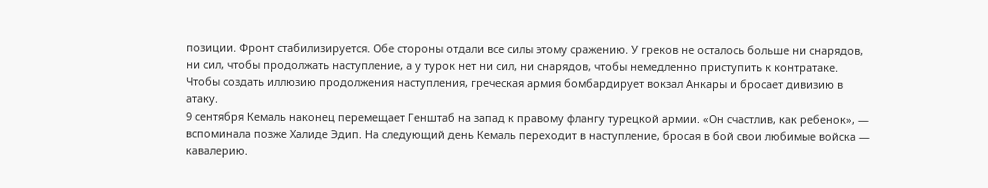позиции. Фронт стабилизируется. Обе стороны отдали все силы этому сражению. У греков не осталось больше ни снарядов, ни сил, чтобы продолжать наступление, а у турок нет ни сил, ни снарядов, чтобы немедленно приступить к контратаке. Чтобы создать иллюзию продолжения наступления, греческая армия бомбардирует вокзал Анкары и бросает дивизию в атаку.
9 сентября Кемаль наконец перемещает Генштаб на запад к правому флангу турецкой армии. «Он счастлив, как ребенок», — вспоминала позже Халиде Эдип. На следующий день Кемаль переходит в наступление, бросая в бой свои любимые войска — кавалерию.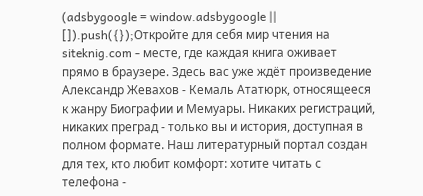(adsbygoogle = window.adsbygoogle || []).push({});Откройте для себя мир чтения на siteknig.com - месте, где каждая книга оживает прямо в браузере. Здесь вас уже ждёт произведение Александр Жевахов - Кемаль Ататюрк, относящееся к жанру Биографии и Мемуары. Никаких регистраций, никаких преград - только вы и история, доступная в полном формате. Наш литературный портал создан для тех, кто любит комфорт: хотите читать с телефона -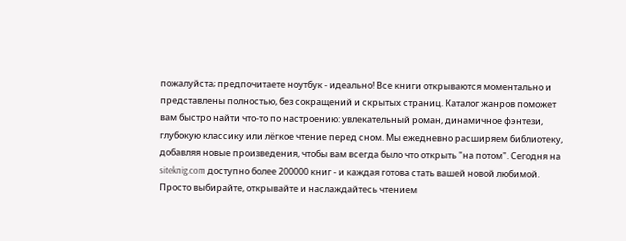пожалуйста; предпочитаете ноутбук - идеально! Все книги открываются моментально и представлены полностью, без сокращений и скрытых страниц. Каталог жанров поможет вам быстро найти что-то по настроению: увлекательный роман, динамичное фэнтези, глубокую классику или лёгкое чтение перед сном. Мы ежедневно расширяем библиотеку, добавляя новые произведения, чтобы вам всегда было что открыть "на потом". Сегодня на siteknig.com доступно более 200000 книг - и каждая готова стать вашей новой любимой. Просто выбирайте, открывайте и наслаждайтесь чтением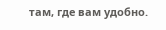там, где вам удобно.